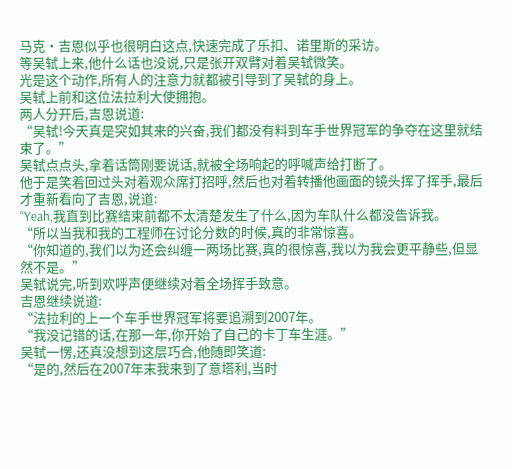马克·吉恩似乎也很明白这点,快速完成了乐扣、诺里斯的采访。
等吴轼上来,他什么话也没说,只是张开双臂对着吴轼微笑。
光是这个动作,所有人的注意力就都被引导到了吴轼的身上。
吴轼上前和这位法拉利大使拥抱。
两人分开后,吉恩说道:
“吴轼!今天真是突如其来的兴奋,我们都没有料到车手世界冠军的争夺在这里就结束了。”
吴轼点点头,拿着话筒刚要说话,就被全场响起的呼喊声给打断了。
他于是笑着回过头对着观众席打招呼,然后也对着转播他画面的镜头挥了挥手,最后才重新看向了吉恩,说道:
“Yeah,我直到比赛结束前都不太清楚发生了什么,因为车队什么都没告诉我。
“所以当我和我的工程师在讨论分数的时候,真的非常惊喜。
“你知道的,我们以为还会纠缠一两场比赛,真的很惊喜,我以为我会更平静些,但显然不是。”
吴轼说完,听到欢呼声便继续对着全场挥手致意。
吉恩继续说道:
“法拉利的上一个车手世界冠军将要追溯到2007年。
“我没记错的话,在那一年,你开始了自己的卡丁车生涯。”
吴轼一愣,还真没想到这层巧合,他随即笑道:
“是的,然后在2007年末我来到了意塔利,当时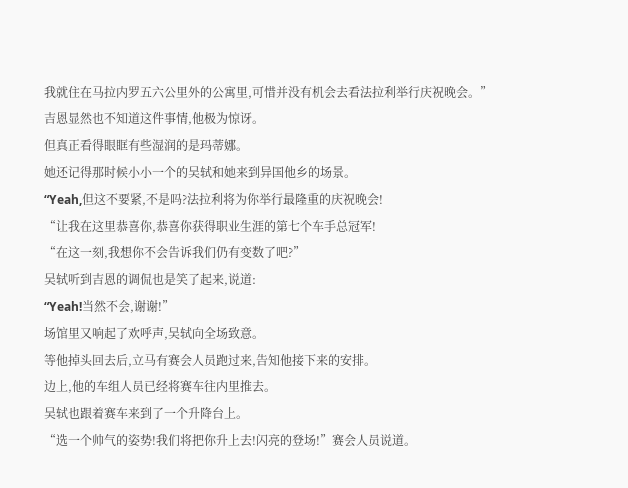我就住在马拉内罗五六公里外的公寓里,可惜并没有机会去看法拉利举行庆祝晚会。”
吉恩显然也不知道这件事情,他极为惊讶。
但真正看得眼眶有些湿润的是玛蒂娜。
她还记得那时候小小一个的吴轼和她来到异国他乡的场景。
“Yeah,但这不要紧,不是吗?法拉利将为你举行最隆重的庆祝晚会!
“让我在这里恭喜你,恭喜你获得职业生涯的第七个车手总冠军!
“在这一刻,我想你不会告诉我们仍有变数了吧?”
吴轼听到吉恩的调侃也是笑了起来,说道:
“Yeah!当然不会,谢谢!”
场馆里又响起了欢呼声,吴轼向全场致意。
等他掉头回去后,立马有赛会人员跑过来,告知他接下来的安排。
边上,他的车组人员已经将赛车往内里推去。
吴轼也跟着赛车来到了一个升降台上。
“选一个帅气的姿势!我们将把你升上去!闪亮的登场!”赛会人员说道。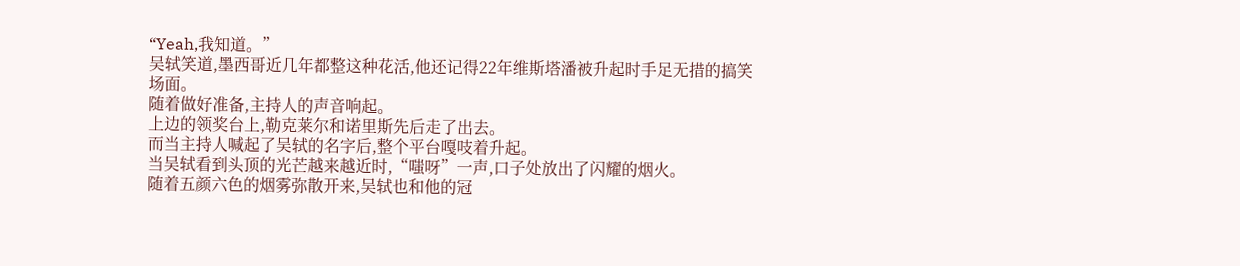“Yeah,我知道。”
吴轼笑道,墨西哥近几年都整这种花活,他还记得22年维斯塔潘被升起时手足无措的搞笑场面。
随着做好准备,主持人的声音响起。
上边的领奖台上,勒克莱尔和诺里斯先后走了出去。
而当主持人喊起了吴轼的名字后,整个平台嘎吱着升起。
当吴轼看到头顶的光芒越来越近时,“嗤呀”一声,口子处放出了闪耀的烟火。
随着五颜六色的烟雾弥散开来,吴轼也和他的冠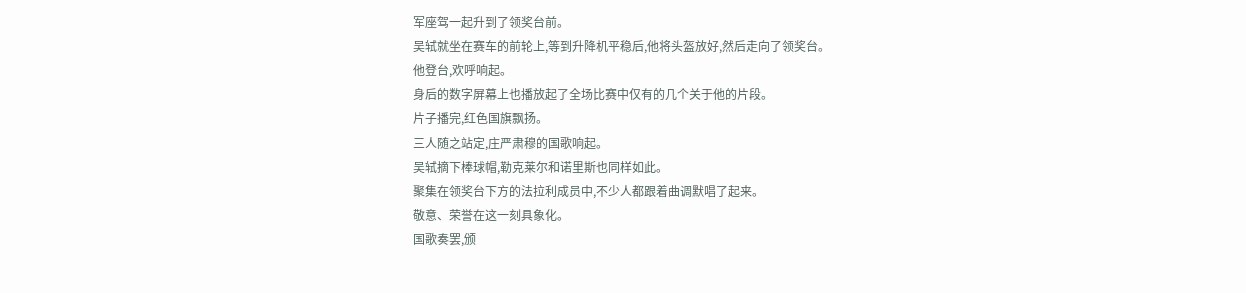军座驾一起升到了领奖台前。
吴轼就坐在赛车的前轮上,等到升降机平稳后,他将头盔放好,然后走向了领奖台。
他登台,欢呼响起。
身后的数字屏幕上也播放起了全场比赛中仅有的几个关于他的片段。
片子播完,红色国旗飘扬。
三人随之站定,庄严肃穆的国歌响起。
吴轼摘下棒球帽,勒克莱尔和诺里斯也同样如此。
聚集在领奖台下方的法拉利成员中,不少人都跟着曲调默唱了起来。
敬意、荣誉在这一刻具象化。
国歌奏罢,颁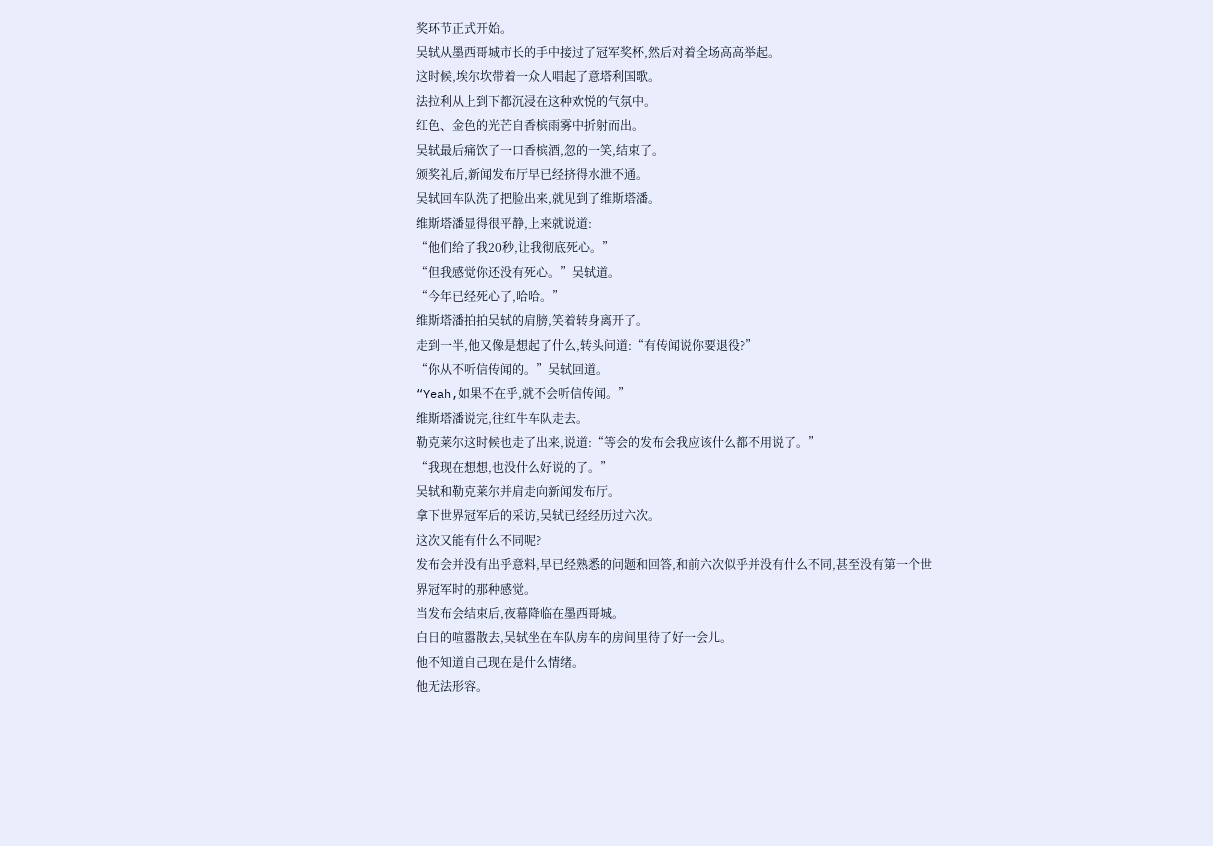奖环节正式开始。
吴轼从墨西哥城市长的手中接过了冠军奖杯,然后对着全场高高举起。
这时候,埃尔坎带着一众人唱起了意塔利国歌。
法拉利从上到下都沉浸在这种欢悦的气氛中。
红色、金色的光芒自香槟雨雾中折射而出。
吴轼最后痛饮了一口香槟酒,忽的一笑,结束了。
颁奖礼后,新闻发布厅早已经挤得水泄不通。
吴轼回车队洗了把脸出来,就见到了维斯塔潘。
维斯塔潘显得很平静,上来就说道:
“他们给了我20秒,让我彻底死心。”
“但我感觉你还没有死心。”吴轼道。
“今年已经死心了,哈哈。”
维斯塔潘拍拍吴轼的肩膀,笑着转身离开了。
走到一半,他又像是想起了什么,转头问道:“有传闻说你要退役?”
“你从不听信传闻的。”吴轼回道。
“Yeah,如果不在乎,就不会听信传闻。”
维斯塔潘说完,往红牛车队走去。
勒克莱尔这时候也走了出来,说道:“等会的发布会我应该什么都不用说了。”
“我现在想想,也没什么好说的了。”
吴轼和勒克莱尔并肩走向新闻发布厅。
拿下世界冠军后的采访,吴轼已经经历过六次。
这次又能有什么不同呢?
发布会并没有出乎意料,早已经熟悉的问题和回答,和前六次似乎并没有什么不同,甚至没有第一个世界冠军时的那种感觉。
当发布会结束后,夜幕降临在墨西哥城。
白日的喧嚣散去,吴轼坐在车队房车的房间里待了好一会儿。
他不知道自己现在是什么情绪。
他无法形容。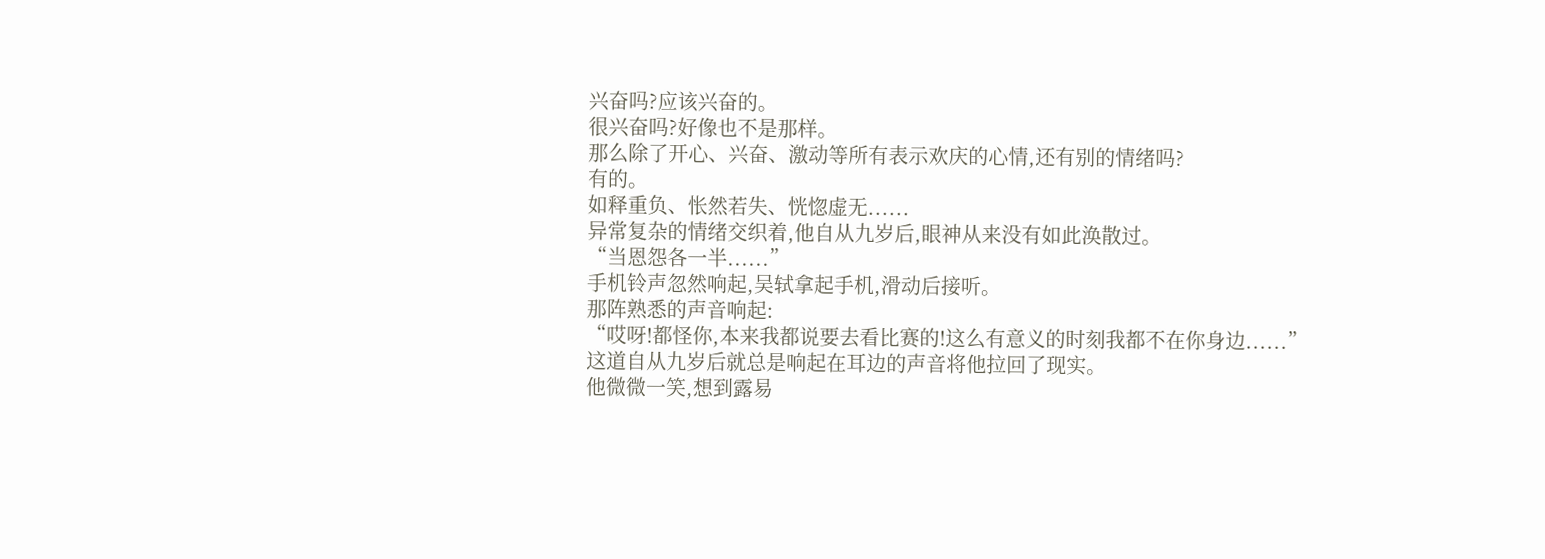兴奋吗?应该兴奋的。
很兴奋吗?好像也不是那样。
那么除了开心、兴奋、激动等所有表示欢庆的心情,还有别的情绪吗?
有的。
如释重负、怅然若失、恍惚虚无......
异常复杂的情绪交织着,他自从九岁后,眼神从来没有如此涣散过。
“当恩怨各一半......”
手机铃声忽然响起,吴轼拿起手机,滑动后接听。
那阵熟悉的声音响起:
“哎呀!都怪你,本来我都说要去看比赛的!这么有意义的时刻我都不在你身边......”
这道自从九岁后就总是响起在耳边的声音将他拉回了现实。
他微微一笑,想到露易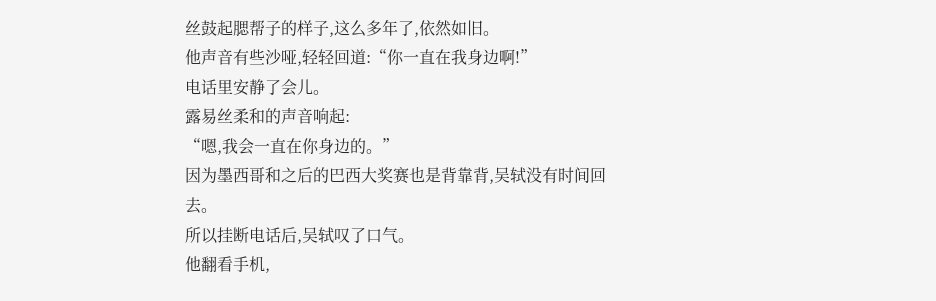丝鼓起腮帮子的样子,这么多年了,依然如旧。
他声音有些沙哑,轻轻回道:“你一直在我身边啊!”
电话里安静了会儿。
露易丝柔和的声音响起:
“嗯,我会一直在你身边的。”
因为墨西哥和之后的巴西大奖赛也是背靠背,吴轼没有时间回去。
所以挂断电话后,吴轼叹了口气。
他翻看手机,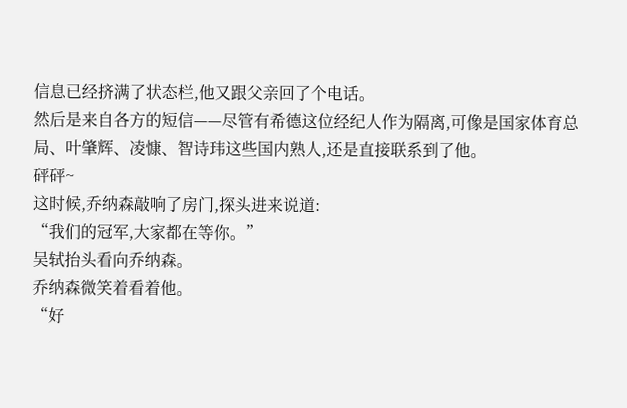信息已经挤满了状态栏,他又跟父亲回了个电话。
然后是来自各方的短信——尽管有希德这位经纪人作为隔离,可像是国家体育总局、叶肇辉、凌慷、智诗玮这些国内熟人,还是直接联系到了他。
砰砰~
这时候,乔纳森敲响了房门,探头进来说道:
“我们的冠军,大家都在等你。”
吴轼抬头看向乔纳森。
乔纳森微笑着看着他。
“好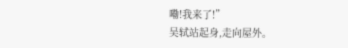嘞!我来了!”
吴轼站起身,走向屋外。